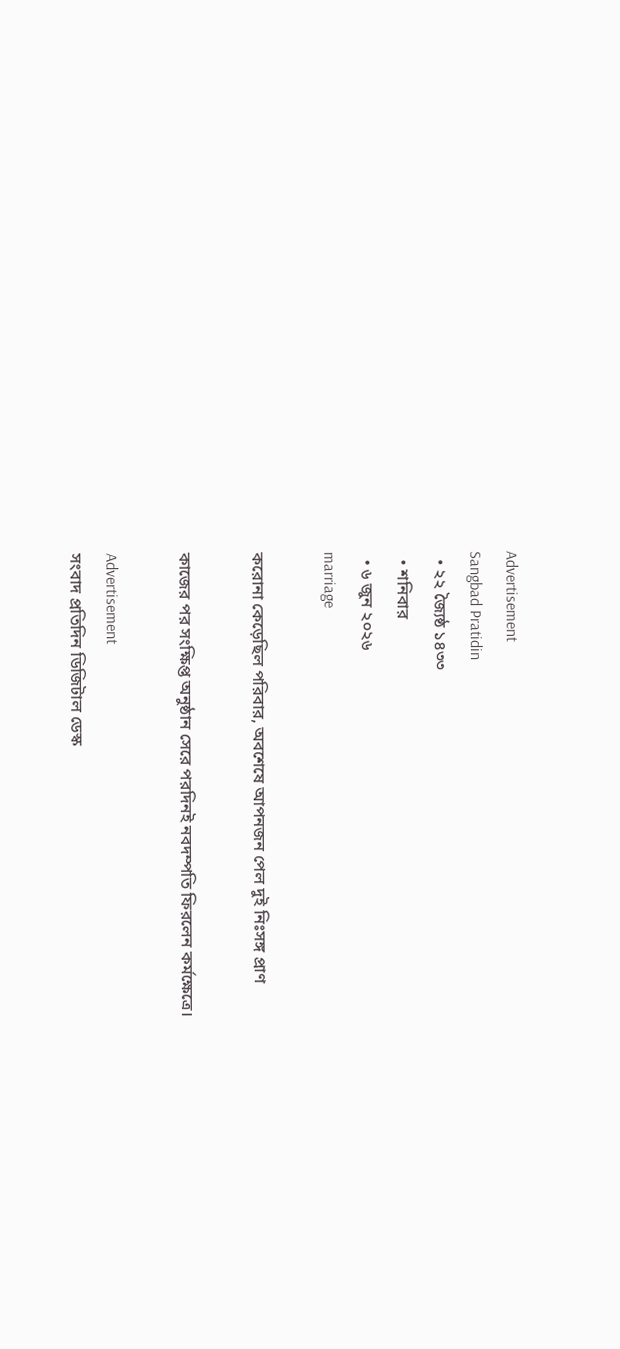Advertisement
Sangbad Pratidin
  • ২২ জ্যৈষ্ঠ ১৪৩৩
  • শনিবার
  • ৬ জুন ২০২৬
marriage

করোনা কেড়েছিল পরিবার, অবশেষে আপনজন পেল দুই নিঃসঙ্গ প্রাণ

কাজের পর সংক্ষিপ্ত অনুষ্ঠান সেরে পরদিনই নবদম্পতি ফিরলেন কর্মক্ষেত্রে।

Advertisement
সংবাদ প্রতিদিন ডিজিটাল ডেস্ক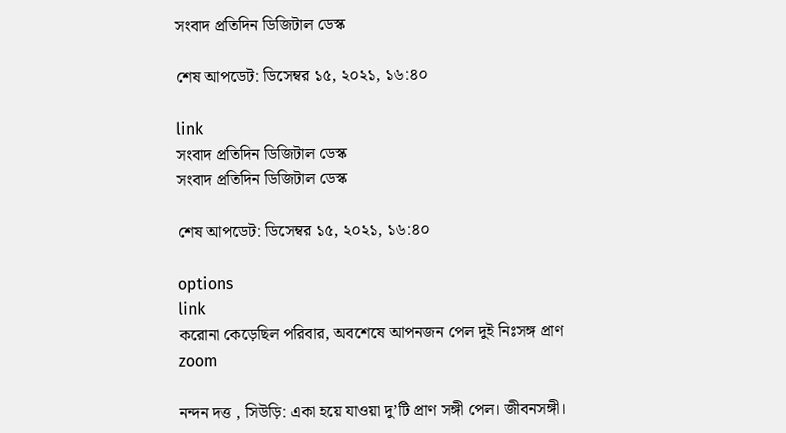সংবাদ প্রতিদিন ডিজিটাল ডেস্ক

শেষ আপডেট: ডিসেম্বর ১৫, ২০২১, ১৬:৪০

link
সংবাদ প্রতিদিন ডিজিটাল ডেস্ক
সংবাদ প্রতিদিন ডিজিটাল ডেস্ক

শেষ আপডেট: ডিসেম্বর ১৫, ২০২১, ১৬:৪০

options
link
করোনা কেড়েছিল পরিবার, অবশেষে আপনজন পেল দুই নিঃসঙ্গ প্রাণ zoom

নন্দন দত্ত , সিউড়ি: একা হয়ে যাওয়া দু’টি প্রাণ সঙ্গী পেল। জীবনসঙ্গী।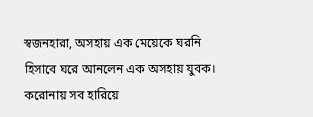স্বজনহারা, অসহায় এক মেয়েকে ঘরনি হিসাবে ঘরে আনলেন এক অসহায় যুবক। করোনায় সব হারিয়ে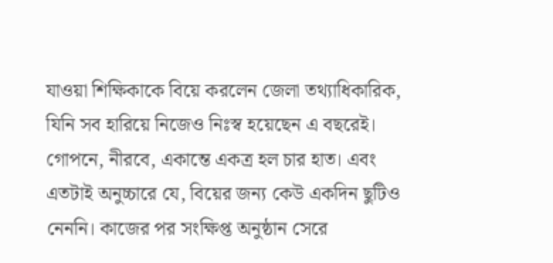যাওয়া শিক্ষিকাকে বিয়ে করলেন জেলা তথ্যাধিকারিক, যিনি সব হারিয়ে নিজেও নিঃস্ব হয়েছেন এ বছরেই। গোপনে, নীরবে, একান্তে একত্র হল চার হাত। এবং এতটাই অনুচ্চারে যে, বিয়ের জন্য কেউ একদিন ছুটিও নেননি। কাজের পর সংক্ষিপ্ত অনুষ্ঠান সেরে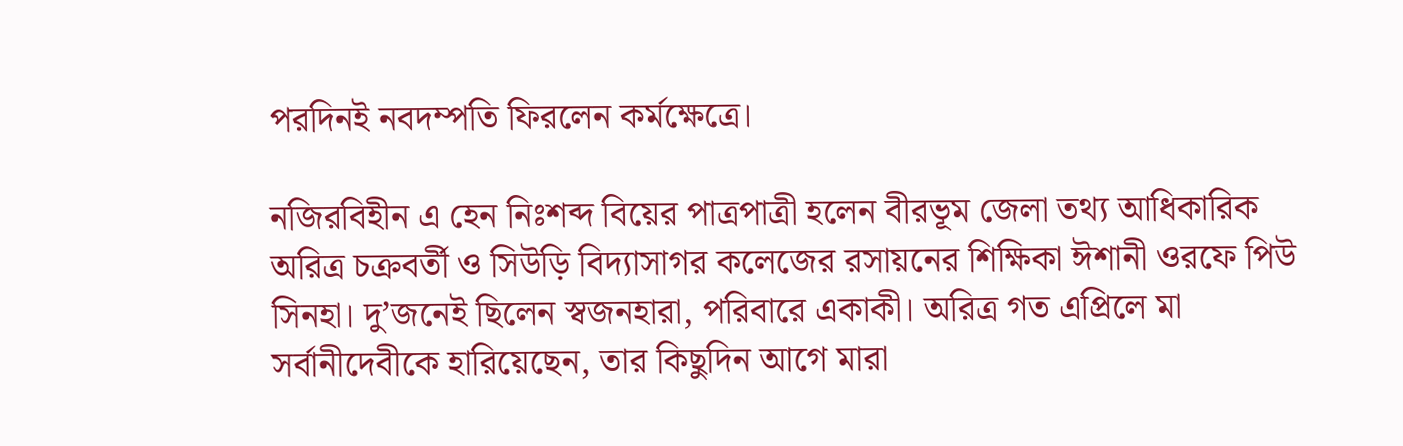পরদিনই নবদম্পতি ফিরলেন কর্মক্ষেত্রে।

নজিরবিহীন এ হেন নিঃশব্দ বিয়ের পাত্রপাত্রী হলেন বীরভূম জেলা তথ্য আধিকারিক অরিত্র চক্রবর্তী ও সিউড়ি বিদ্যাসাগর কলেজের রসায়নের শিক্ষিকা ঈশানী ওরফে পিউ সিনহা। দু’জনেই ছিলেন স্বজনহারা, পরিবারে একাকী। অরিত্র গত এপ্রিলে মা সর্বানীদেবীকে হারিয়েছেন, তার কিছুদিন আগে মারা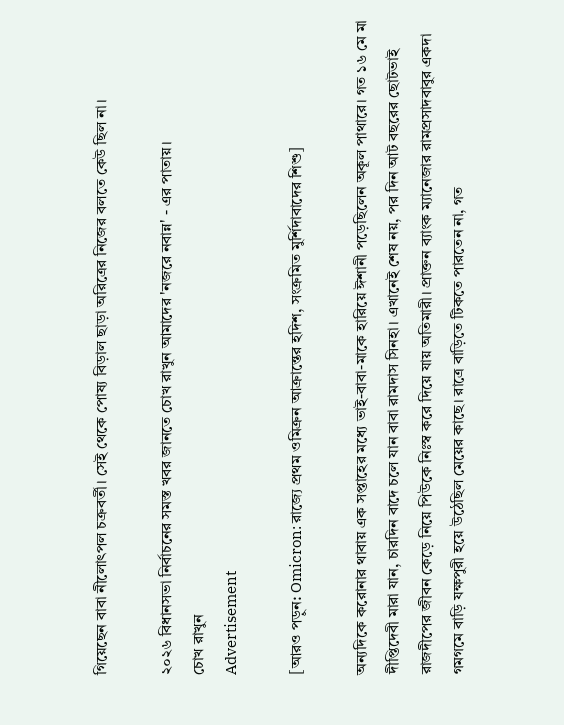গিয়েছেন বাবা নীলোৎপল চক্রবর্তী। সেই থেকে পোষ্য বিড়াল ছাড়া অরিত্রের নিজের বলতে কেউ ছিল না।

২০২৬ বিধানসভা নির্বাচনের সমস্ত খবর জানতে চোখ রাখুন আমাদের 'নজরে নবান্ন' - এর পাতায়।
চোখ রাখুন
Advertisement

[আরও পড়ুন: Omicron: রাজ্যে প্রথম ওমিক্রন আক্রান্তের হদিশ, সংক্রমিত মুর্শিদাবাদের শিশু]

অন্যদিকে করোনার থাবায় এক সপ্তাহের মধ্যে ভাই-বাবা-মাকে হারিয়ে ঈশানী পড়েছিলেন অকূল পাথারে। গত ১৬ মে মা দীপ্তিদেবী মারা যান, চারদিন বাদে চলে যান বাবা রামদাস সিনহা। এখানেই শেষ নয়, পর দিন আট বছরের ছোটভাই রাজদীপের জীবন কেড়ে নিয়ে পিউকে নিঃস্ব করে দিয়ে যায় অতিমারী। প্রাক্তন ব্যাংক ম্যানেজার রামপ্রসাদবাবুর একদা গমগমে বাড়ি যক্ষপুরী হয়ে উঠেছিল মেয়ের কাছে। রাত্রে বাড়িতে টিকতে পারতেন না, গত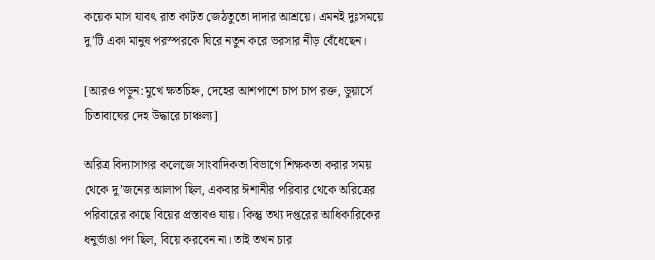কয়েক মাস যাবৎ রাত কাটত জেঠতুতো দাদার আশ্রয়ে। এমনই দুঃসময়ে দু’টি একা মানুষ পরস্পরকে ঘিরে নতুন করে ভরসার নীড় বেঁধেছেন।

[আরও পড়ুন:মুখে ক্ষতচিহ্ন, দেহের আশপাশে চাপ চাপ রক্ত, ডুয়ার্সে চিতাবাঘের দেহ উদ্ধারে চাঞ্চল্য]

অরিত্র বিদ্যাসাগর কলেজে সাংবাদিকতা বিভাগে শিক্ষকতা করার সময় থেকে দু’জনের আলাপ ছিল, একবার ঈশানীর পরিবার থেকে অরিত্রের পরিবারের কাছে বিয়ের প্রস্তাবও যায়। কিন্তু তথ্য দপ্তরের আধিকারিকের ধনুর্ভাঙা পণ ছিল, বিয়ে করবেন না। তাই তখন চার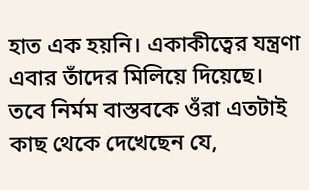হাত এক হয়নি। একাকীত্বের যন্ত্রণা এবার তাঁদের মিলিয়ে দিয়েছে। তবে নির্মম বাস্তবকে ওঁরা এতটাই কাছ থেকে দেখেছেন যে,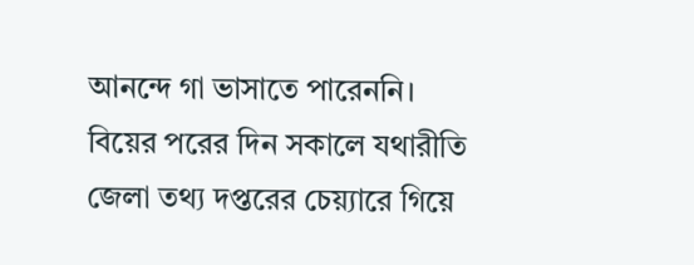আনন্দে গা ভাসাতে পারেননি। বিয়ের পরের দিন সকালে যথারীতি জেলা তথ্য দপ্তরের চেয়্যারে গিয়ে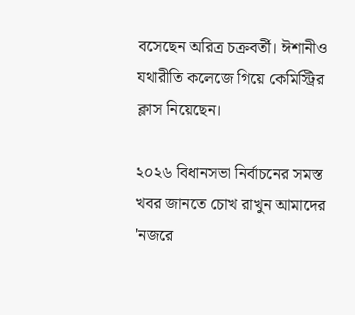বসেছেন অরিত্র চক্রবর্তী। ঈশানীও যথারীতি কলেজে গিয়ে কেমিস্ট্রির ক্লাস নিয়েছেন।

২০২৬ বিধানসভা নির্বাচনের সমস্ত খবর জানতে চোখ রাখুন আমাদের 'নজরে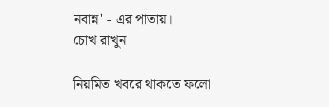নবান্ন' - এর পাতায়।
চোখ রাখুন

নিয়মিত খবরে থাকতে ফলো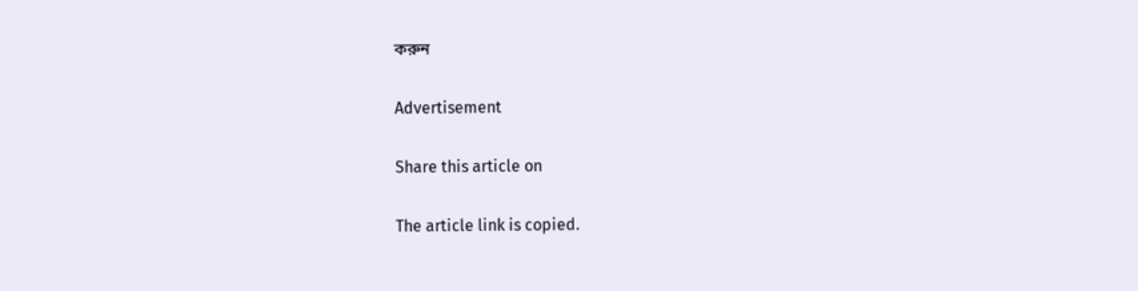করুন

Advertisement

Share this article on

The article link is copied.